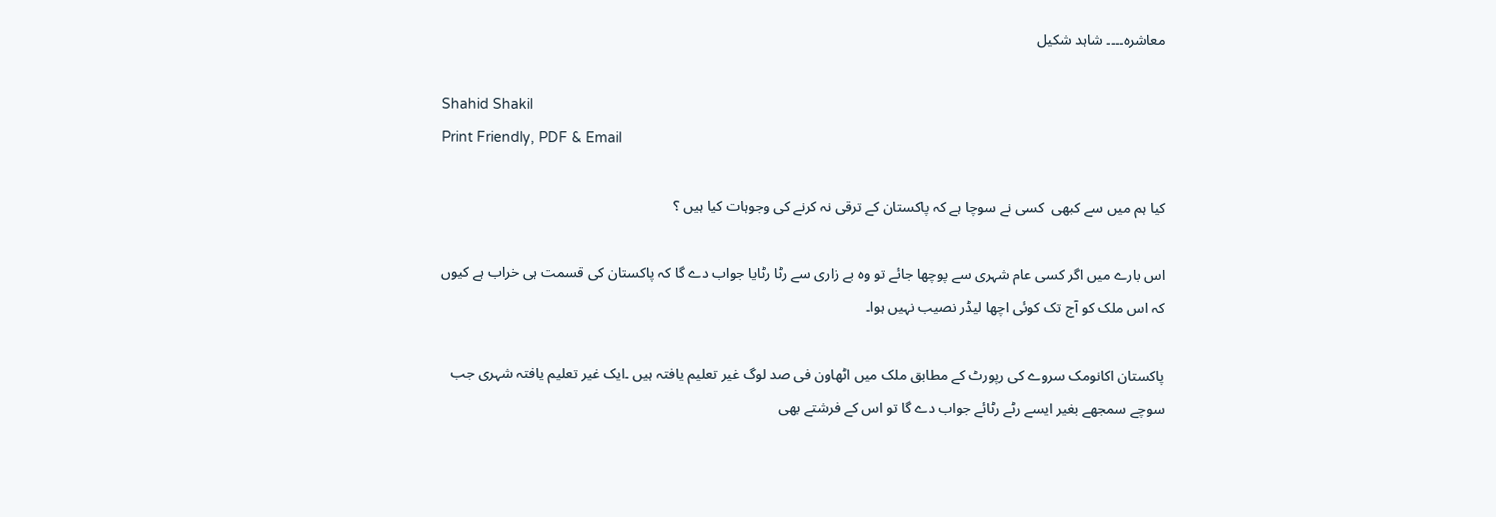معاشرہ۔۔۔۔ شاہد شکیل

Shahid Shakil
Print Friendly, PDF & Email

کیا ہم میں سے کبھی  کسی نے سوچا ہے کہ پاکستان کے ترقی نہ کرنے کی وجوہات کیا ہیں ؟

اس بارے میں اگر کسی عام شہری سے پوچھا جائے تو وہ بے زاری سے رٹا رٹایا جواب دے گا کہ پاکستان کی قسمت ہی خراب ہے کیوں کہ اس ملک کو آج تک کوئی اچھا لیڈر نصیب نہیں ہوا۔

پاکستان اکانومک سروے کی رپورٹ کے مطابق ملک میں اٹھاون فی صد لوگ غیر تعلیم یافتہ ہیں ۔ایک غیر تعلیم یافتہ شہری جب سوچے سمجھے بغیر ایسے رٹے رٹائے جواب دے گا تو اس کے فرشتے بھی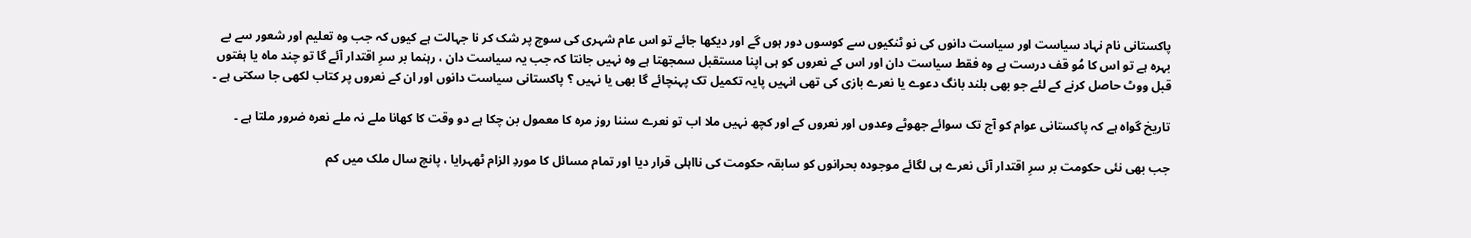پاکستانی نام نہاد سیاست اور سیاست دانوں کی نو ٹنکیوں سے کوسوں دور ہوں گے اور دیکھا جائے تو اس عام شہری کی سوچ پر شک کر نا جہالت ہے کیوں کہ جب وہ تعلیم اور شعور سے بے بہرہ ہے تو اس کا مُو قف درست ہے وہ فقط سیاست دان اور اس کے نعروں کو ہی اپنا مستقبل سمجھتا ہے وہ نہیں جانتا کہ جب یہ سیاست دان ، رہنما بر سرِ اقتدار آئے گا تو چند ماہ یا ہفتوں قبل ووٹ حاصل کرنے کے لئے جو بھی بلند بانگ دعوے یا نعرے بازی کی تھی انہیں پایہ تکمیل تک پہنچائے گا بھی یا نہیں ؟ پاکستانی سیاست دانوں اور ان کے نعروں پر کتاب لکھی جا سکتی ہے ۔

تاریخ گواہ ہے کہ پاکستانی عوام کو آج تک سوائے جھوٹے وعدوں اور نعروں کے اور کچھ نہیں ملا اب تو نعرے سننا روز مرہ کا معمول بن چکا ہے دو وقت کا کھانا ملے نہ ملے نعرہ ضرور ملتا ہے ۔

جب بھی نئی حکومت بر سرِ اقتدار آئی نعرے ہی لگائے موجودہ بحرانوں کو سابقہ حکومت کی نااہلی قرار دیا اور تمام مسائل کا موردِ الزام ٹھہرایا ، پانچ سال ملک میں کم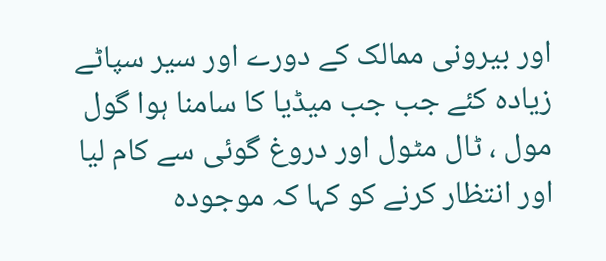اور بیرونی ممالک کے دورے اور سیر سپاٹے زیادہ کئے جب جب میڈیا کا سامنا ہوا گول مول ، ٹال مٹول اور دروغ گوئی سے کام لیا اور انتظار کرنے کو کہا کہ موجودہ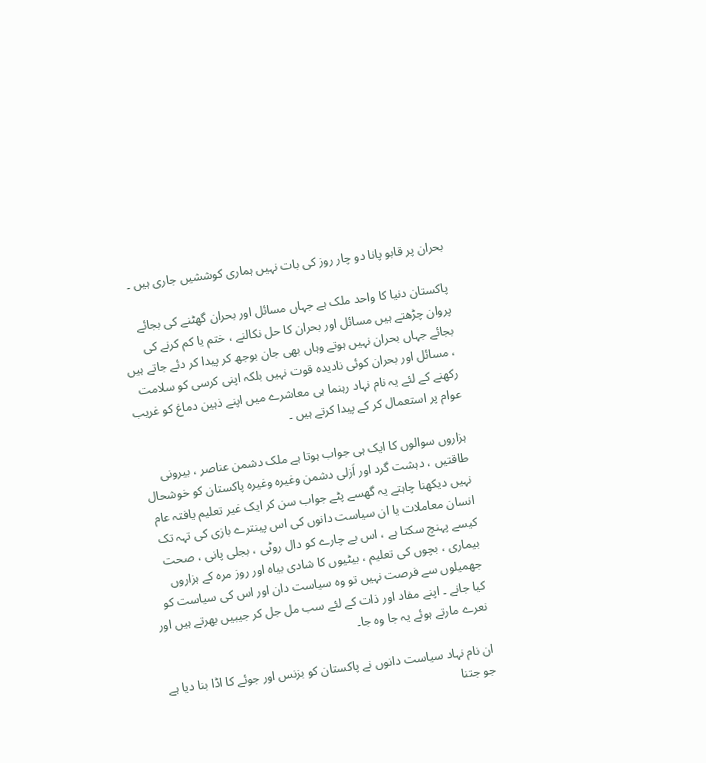بحران پر قابو پانا دو چار روز کی بات نہیں ہماری کوششیں جاری ہیں ۔

پاکستان دنیا کا واحد ملک ہے جہاں مسائل اور بحران گھٹنے کی بجائے پروان چڑھتے ہیں مسائل اور بحران کا حل نکالنے ، ختم یا کم کرنے کی بجائے جہاں بحران نہیں ہوتے وہاں بھی جان بوجھ کر پیدا کر دئے جاتے ہیں ، مسائل اور بحران کوئی نادیدہ قوت نہیں بلکہ اپنی کرسی کو سلامت رکھنے کے لئے یہ نام نہاد رہنما ہی معاشرے میں اپنے ذہین دماغ کو غریب عوام پر استعمال کر کے پیدا کرتے ہیں ۔

ہزاروں سوالوں کا ایک ہی جواب ہوتا ہے ملک دشمن عناصر ، بیرونی طاقتیں ، دہشت گرد اور اَزلی دشمن وغیرہ وغیرہ پاکستان کو خوشحال نہیں دیکھنا چاہتے یہ گھسے پٹے جواب سن کر ایک غیر تعلیم یافتہ عام انسان معاملات یا ان سیاست دانوں کی اس پینترے بازی کی تہہ تک کیسے پہنچ سکتا ہے ، اس بے چارے کو دال روٹی ، بجلی پانی ، صحت بیماری ، بچوں کی تعلیم ، بیٹیوں کا شادی بیاہ اور روز مرہ کے ہزاروں جھمیلوں سے فرصت نہیں تو وہ سیاست دان اور اس کی سیاست کو کیا جانے ۔ اپنے مفاد اور ذات کے لئے سب مل جل کر جیبیں بھرتے ہیں اور نعرے مارتے ہوئے یہ جا وہ جا۔

ان نام نہاد سیاست دانوں نے پاکستان کو بزنس اور جوئے کا اڈا بنا دیا ہے جو جتنا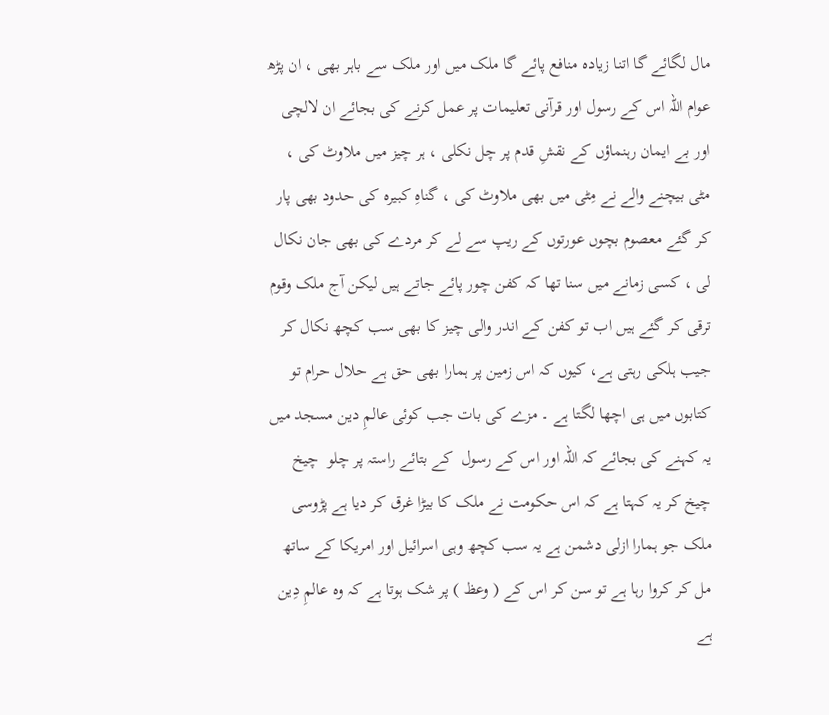مال لگائے گا اتنا زیادہ منافع پائے گا ملک میں اور ملک سے باہر بھی ، ان پڑھ عوام اللہ اس کے رسول اور قرآنی تعلیمات پر عمل کرنے کی بجائے ان لالچی اور بے ایمان رہنماؤں کے نقشِ قدم پر چل نکلی ، ہر چیز میں ملاوٹ کی ، مٹی بیچنے والے نے مِٹی میں بھی ملاوٹ کی ، گناہِ کبیرہ کی حدود بھی پار کر گئے معصوم بچوں عورتوں کے ریپ سے لے کر مردے کی بھی جان نکال لی ، کسی زمانے میں سنا تھا کہ کفن چور پائے جاتے ہیں لیکن آج ملک وقوم ترقی کر گئے ہیں اب تو کفن کے اندر والی چیز کا بھی سب کچھ نکال کر جیب ہلکی رہتی ہے، کیوں کہ اس زمین پر ہمارا بھی حق ہے حلال حرام تو کتابوں میں ہی اچھا لگتا ہے ۔ مزے کی بات جب کوئی عالمِ دین مسجد میں یہ کہنے کی بجائے کہ اللہ اور اس کے رسول  کے بتائے راستہ پر چلو  چیخ چیخ کر یہ کہتا ہے کہ اس حکومت نے ملک کا بیڑا غرق کر دیا ہے پڑوسی ملک جو ہمارا ازلی دشمن ہے یہ سب کچھ وہی اسرائیل اور امریکا کے ساتھ مل کر کروا رہا ہے تو سن کر اس کے ( وعظ ) پر شک ہوتا ہے کہ وہ عالمِ دِین ہے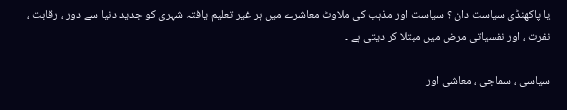یا پاکھنڈی سیاست دان ؟ سیاست اور مذہب کی ملاوٹ معاشرے میں ہر غیر تعلیم یافتہ شہری کو جدید دنیا سے دور ، رقابت ، نفرت ، اور نفسیاتی مرض میں مبتلا کر دیتی ہے ۔

سیاسی ، سماجی ، معاشی اور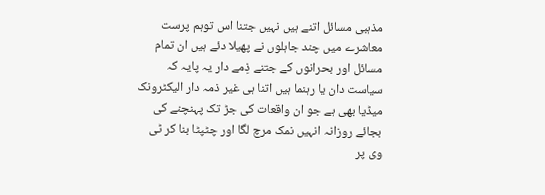مذہبی مسائل اتنے ہیں نہیں جتنا اس توہم پرست معاشرے میں چند جاہلوں نے پھیلا دئے ہیں ان تمام مسائل اور بحرانوں کے جتنے ذِمے دار یہ پایہ کہ سیاست دان یا رہنما ہیں اتنا ہی غیر ذمہ دار الیکٹرونک میڈیا بھی ہے جو ان واقعات کی جڑ تک پہنچنے کی بجائے روزانہ انہیں نمک مرچ لگا اور چٹپٹا بنا کر ٹی وی پر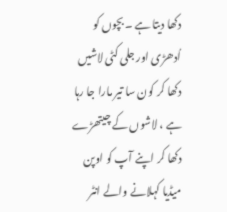دکھا دیتا ہے ۔بچوں کو اُدھڑی اور جلی کٹی لاشیں دکھا کر کون سا تیر مارا جا رہا ہے ، لاشوں کے چیتھڑے دکھا کر اپنے آپ کو اوپن میڈیا کہلانے والے انٹر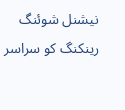نیشنل شوئنگ رینکنگ کو سراسر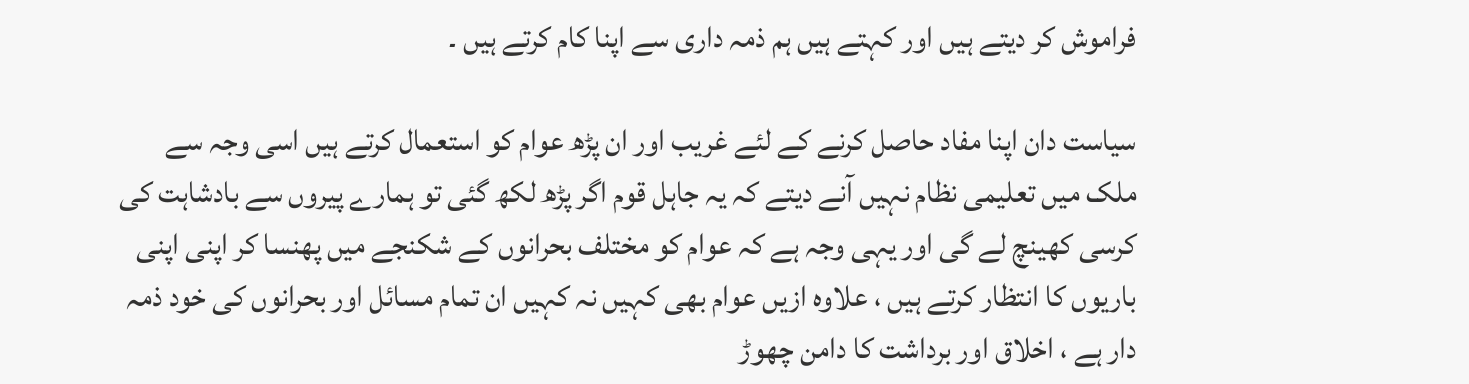فراموش کر دیتے ہیں اور کہتے ہیں ہم ذمہ داری سے اپنا کام کرتے ہیں ۔

سیاست دان اپنا مفاد حاصل کرنے کے لئے غریب اور ان پڑھ عوام کو استعمال کرتے ہیں اسی وجہ سے ملک میں تعلیمی نظام نہیں آنے دیتے کہ یہ جاہل قوم اگر پڑھ لکھ گئی تو ہمارے پیروں سے بادشاہت کی کرسی کھینچ لے گی اور یہی وجہ ہے کہ عوام کو مختلف بحرانوں کے شکنجے میں پھنسا کر اپنی اپنی باریوں کا انتظار کرتے ہیں ، علاوہ ازیں عوام بھی کہیں نہ کہیں ان تمام مسائل اور بحرانوں کی خود ذمہ دار ہے ، اخلاق اور برداشت کا دامن چھوڑ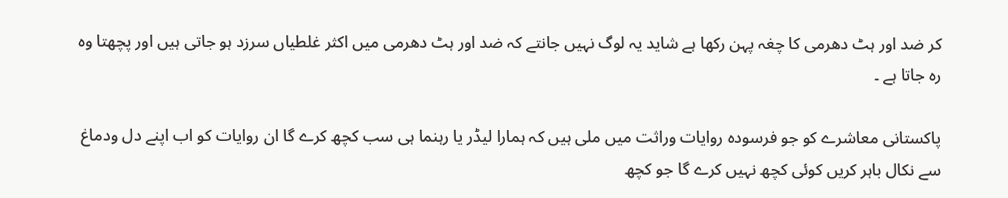کر ضد اور ہٹ دھرمی کا چغہ پہن رکھا ہے شاید یہ لوگ نہیں جانتے کہ ضد اور ہٹ دھرمی میں اکثر غلطیاں سرزد ہو جاتی ہیں اور پچھتا وہ رہ جاتا ہے ۔

پاکستانی معاشرے کو جو فرسودہ روایات وراثت میں ملی ہیں کہ ہمارا لیڈر یا رہنما ہی سب کچھ کرے گا ان روایات کو اب اپنے دل ودماغ سے نکال باہر کریں کوئی کچھ نہیں کرے گا جو کچھ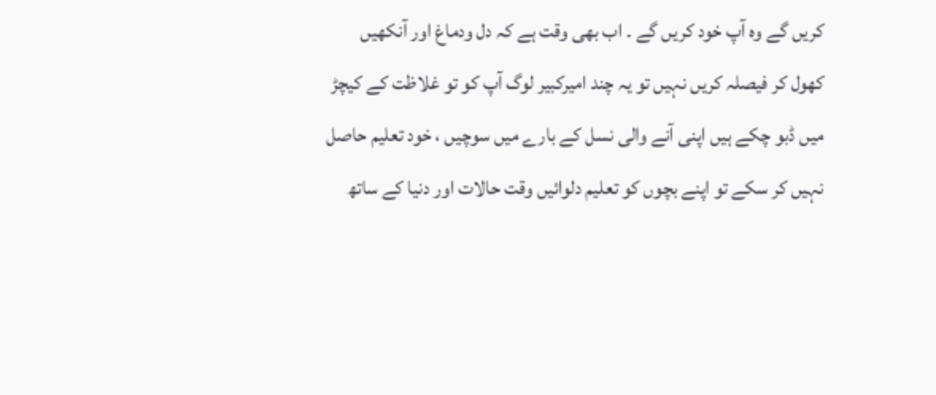کریں گے وہ آپ خود کریں گے ۔ اب بھی وقت ہے کہ دل ودماغ اور آنکھیں کھول کر فیصلہ کریں نہیں تو یہ چند امیرکبیر لوگ آپ کو تو غلاظت کے کیچڑ میں ڈبو چکے ہیں اپنی آنے والی نسل کے بارے میں سوچیں ، خود تعلیم حاصل نہیں کر سکے تو اپنے بچوں کو تعلیم دلوائیں وقت حالات اور دنیا کے ساتھ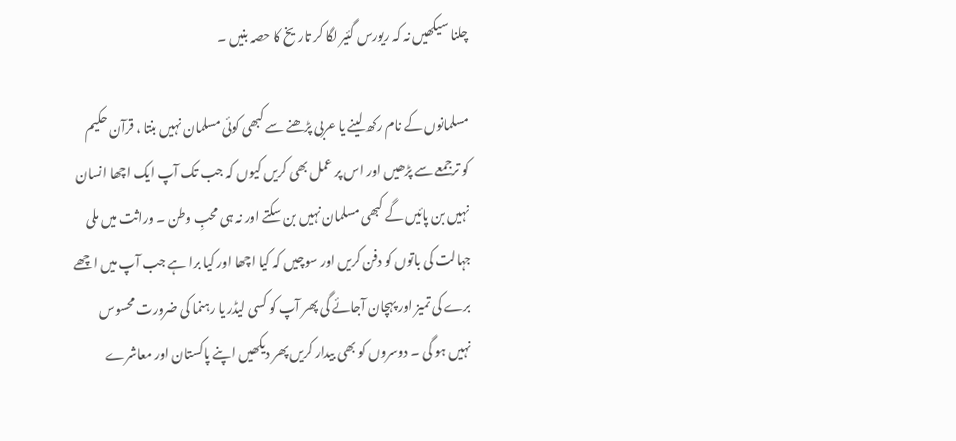چلنا سیکھیں نہ کہ ریورس گئیر لگا کر تاریخ کا حصہ بنیں ۔

مسلمانوں کے نام رکھ لینے یا عربی پڑھنے سے کبھی کوئی مسلمان نہیں بنتا ، قرآن حکیم کو ترجمعے سے پڑھیں اور اس پر عمل بھی کریں کیوں کہ جب تک آپ ایک اچھا انسان نہیں بن پائیں گے کبھی مسلمان نہیں بن سکتے اور نہ ہی محبِ وطن ۔ وراثت میں ملی جہالت کی باتوں کو دفن کریں اور سوچیں کہ کیا اچھا اور کیا برا ہے جب آپ میں اچھے برے کی تمیز اور پہچان آجائے گی پھر آپ کو کسی لیڈر یا رہنما کی ضرورت محسوس نہیں ہو گی ۔ دوسروں کو بھی بیدار کریں پھر دیکھیں اپنے پاکستان اور معاشرے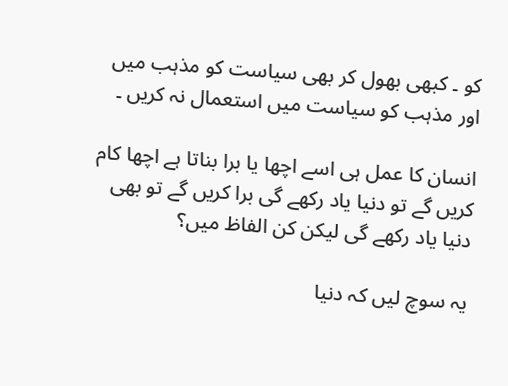کو ۔ کبھی بھول کر بھی سیاست کو مذہب میں اور مذہب کو سیاست میں استعمال نہ کریں ۔

انسان کا عمل ہی اسے اچھا یا برا بناتا ہے اچھا کام کریں گے تو دنیا یاد رکھے گی برا کریں گے تو بھی دنیا یاد رکھے گی لیکن کن الفاظ میں؟

یہ سوچ لیں کہ دنیا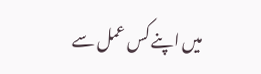میں اپنے کس عمل سے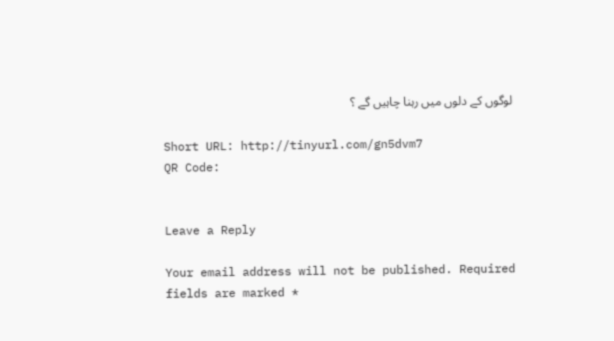لوگوں کے دلوں میں رہنا چاہیں گے ؟

Short URL: http://tinyurl.com/gn5dvm7
QR Code:


Leave a Reply

Your email address will not be published. Required fields are marked *